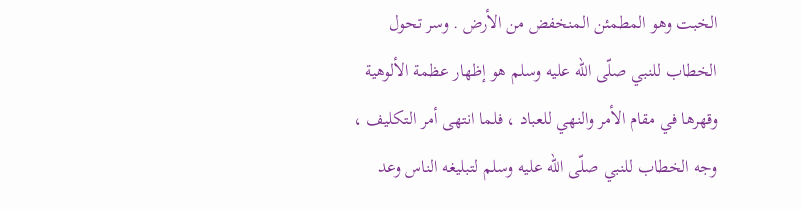الخبت وهو المطمئن المنخفض من الأرض . وسر تحول الخطاب للنبي صلّى اللّه عليه وسلم هو إظهار عظمة الألوهية وقهرها في مقام الأمر والنهي للعباد ، فلما انتهى أمر التكليف ، وجه الخطاب للنبي صلّى اللّه عليه وسلم لتبليغه الناس وعد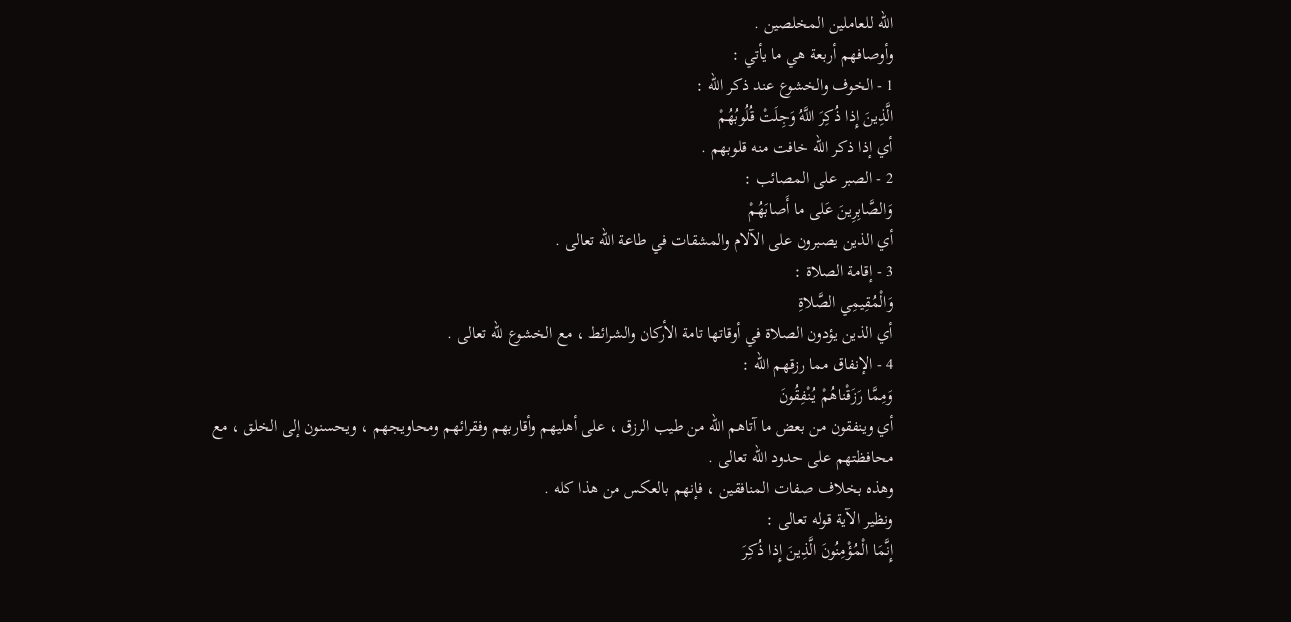اللّه للعاملين المخلصين .
وأوصافهم أربعة هي ما يأتي :
1 - الخوف والخشوع عند ذكر اللّه :
الَّذِينَ إِذا ذُكِرَ اللَّهُ وَجِلَتْ قُلُوبُهُمْ
أي إذا ذكر اللّه خافت منه قلوبهم .
2 - الصبر على المصائب :
وَالصَّابِرِينَ عَلى ما أَصابَهُمْ
أي الذين يصبرون على الآلام والمشقات في طاعة اللّه تعالى .
3 - إقامة الصلاة :
وَالْمُقِيمِي الصَّلاةِ
أي الذين يؤدون الصلاة في أوقاتها تامة الأركان والشرائط ، مع الخشوع للّه تعالى .
4 - الإنفاق مما رزقهم اللّه :
وَمِمَّا رَزَقْناهُمْ يُنْفِقُونَ
أي وينفقون من بعض ما آتاهم اللّه من طيب الرزق ، على أهليهم وأقاربهم وفقرائهم ومحاويجهم ، ويحسنون إلى الخلق ، مع محافظتهم على حدود اللّه تعالى .
وهذه بخلاف صفات المنافقين ، فإنهم بالعكس من هذا كله .
ونظير الآية قوله تعالى :
إِنَّمَا الْمُؤْمِنُونَ الَّذِينَ إِذا ذُكِرَ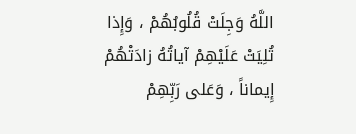اللَّهُ وَجِلَتْ قُلُوبُهُمْ ، وَإِذا تُلِيَتْ عَلَيْهِمْ آياتُهُ زادَتْهُمْ إِيماناً ، وَعَلى رَبِّهِمْ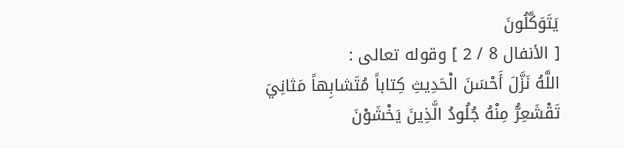يَتَوَكَّلُونَ
[ الأنفال 8 / 2 ] وقوله تعالى :
اللَّهُ نَزَّلَ أَحْسَنَ الْحَدِيثِ كِتاباً مُتَشابِهاً مَثانِيَ تَقْشَعِرُّ مِنْهُ جُلُودُ الَّذِينَ يَخْشَوْنَ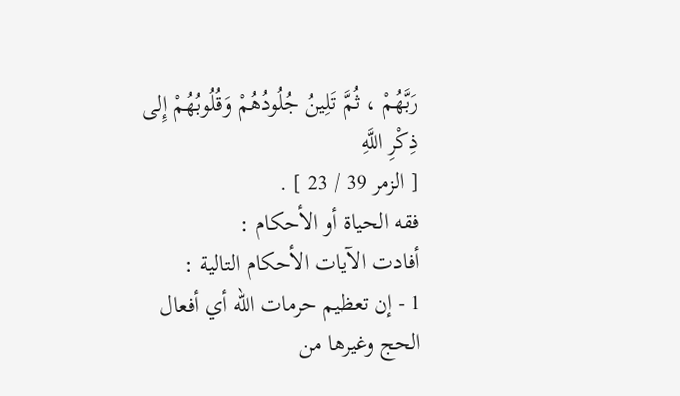رَبَّهُمْ ، ثُمَّ تَلِينُ جُلُودُهُمْ وَقُلُوبُهُمْ إِلى ذِكْرِ اللَّهِ
[ الزمر 39 / 23 ] .
فقه الحياة أو الأحكام :
أفادت الآيات الأحكام التالية :
1 - إن تعظيم حرمات اللّه أي أفعال الحج وغيرها من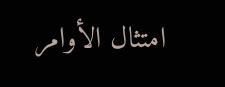امتثال الأوامر